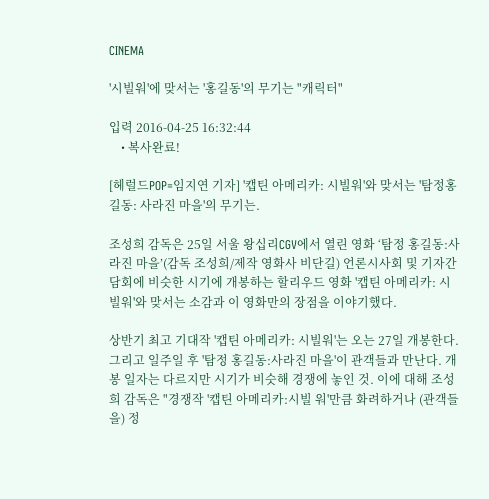CINEMA

'시빌워'에 맞서는 '홍길동'의 무기는 "캐릭터"

입력 2016-04-25 16:32:44
    • 복사완료!

[헤럴드POP=임지연 기자] '캡틴 아메리카: 시빌워'와 맞서는 '탐정홍길동: 사라진 마을'의 무기는.

조성희 감독은 25일 서울 왕십리CGV에서 열린 영화 ‘탐정 홍길동:사라진 마을’(감독 조성희/제작 영화사 비단길) 언론시사회 및 기자간담회에 비슷한 시기에 개봉하는 할리우드 영화 '캡틴 아메리카: 시빌워'와 맞서는 소감과 이 영화만의 장점을 이야기했다.

상반기 최고 기대작 '캡틴 아메리카: 시빌워'는 오는 27일 개봉한다. 그리고 일주일 후 '탐정 홍길동:사라진 마을'이 관객들과 만난다. 개봉 일자는 다르지만 시기가 비슷해 경쟁에 놓인 것. 이에 대해 조성희 감독은 "경쟁작 '캡틴 아메리카:시빌 워'만큼 화려하거나 (관객들을) 정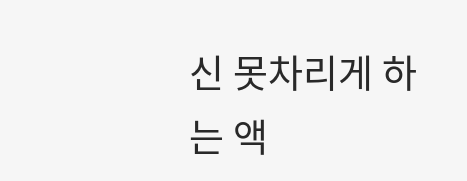신 못차리게 하는 액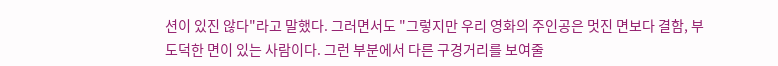션이 있진 않다"라고 말했다. 그러면서도 "그렇지만 우리 영화의 주인공은 멋진 면보다 결함, 부도덕한 면이 있는 사람이다. 그런 부분에서 다른 구경거리를 보여줄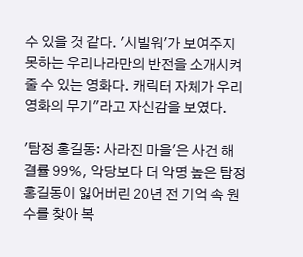수 있을 것 같다. '시빌워'가 보여주지 못하는 우리나라만의 반전을 소개시켜 줄 수 있는 영화다. 캐릭터 자체가 우리 영화의 무기"라고 자신감을 보였다.

'탐정 홍길동: 사라진 마을'은 사건 해결률 99%, 악당보다 더 악명 높은 탐정 홍길동이 잃어버린 20년 전 기억 속 원수를 찾아 복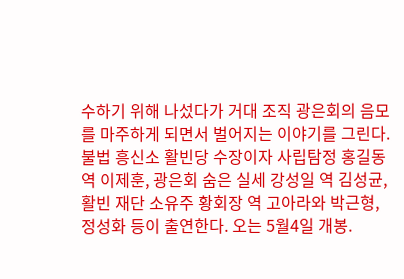수하기 위해 나섰다가 거대 조직 광은회의 음모를 마주하게 되면서 벌어지는 이야기를 그린다. 불법 흥신소 활빈당 수장이자 사립탐정 홍길동 역 이제훈, 광은회 숨은 실세 강성일 역 김성균, 활빈 재단 소유주 황회장 역 고아라와 박근형, 정성화 등이 출연한다. 오는 5월4일 개봉.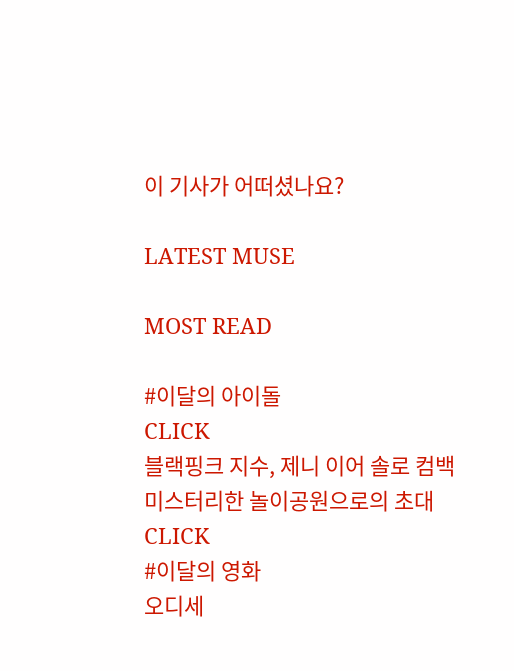이 기사가 어떠셨나요?

LATEST MUSE

MOST READ

#이달의 아이돌
CLICK
블랙핑크 지수, 제니 이어 솔로 컴백
미스터리한 놀이공원으로의 초대
CLICK
#이달의 영화
오디세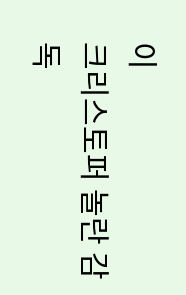이
크리스토퍼 놀란 감독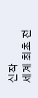신작
세계 최초 전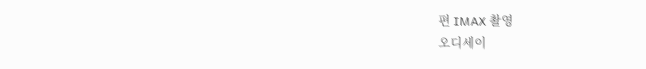편 IMAX 촬영
오디세이